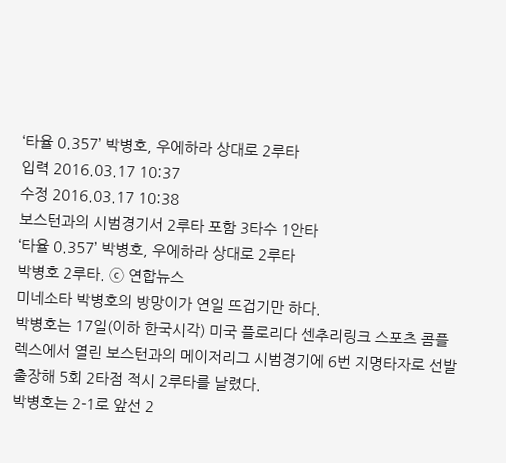‘타율 0.357’ 박병호, 우에하라 상대로 2루타
입력 2016.03.17 10:37
수정 2016.03.17 10:38
보스턴과의 시범경기서 2루타 포함 3타수 1안타
‘타율 0.357’ 박병호, 우에하라 상대로 2루타
박병호 2루타. ⓒ 연합뉴스
미네소타 박병호의 방망이가 연일 뜨겁기만 하다.
박병호는 17일(이하 한국시각) 미국 플로리다 센추리링크 스포츠 콤플렉스에서 열린 보스턴과의 메이저리그 시범경기에 6번 지명타자로 선발 출장해 5회 2타점 적시 2루타를 날렸다.
박병호는 2-1로 앞선 2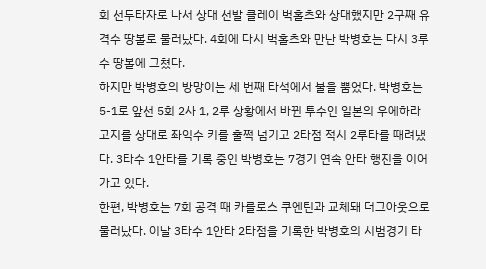회 선두타자로 나서 상대 선발 클레이 벅홀츠와 상대했지만 2구째 유격수 땅볼로 물러났다. 4회에 다시 벅홀츠와 만난 박병호는 다시 3루수 땅볼에 그쳤다.
하지만 박병호의 방망이는 세 번째 타석에서 불을 뿜었다. 박병호는 5-1로 앞선 5회 2사 1, 2루 상황에서 바뀐 투수인 일본의 우에하라 고지를 상대로 좌익수 키를 훌쩍 넘기고 2타점 적시 2루타를 때려냈다. 3타수 1안타를 기록 중인 박병호는 7경기 연속 안타 행진을 이어가고 있다.
한편, 박병호는 7회 공격 때 카를로스 쿠엔틴과 교체돼 더그아웃으로 물러났다. 이날 3타수 1안타 2타점을 기록한 박병호의 시범경기 타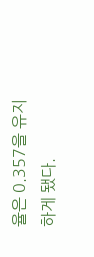율은 0.357을 유지하게 됐다.